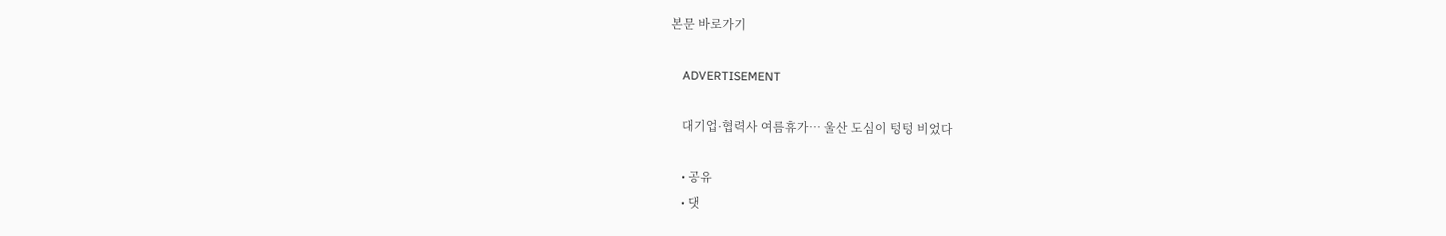본문 바로가기

    ADVERTISEMENT

    대기업·협력사 여름휴가… 울산 도심이 텅텅 비었다

    • 공유
    • 댓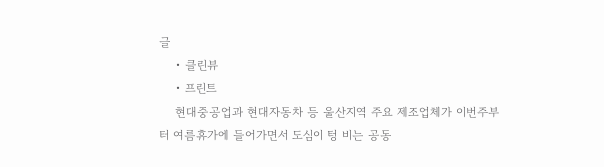글
    • 클린뷰
    • 프린트
    현대중공업과 현대자동차 등 울산지역 주요 제조업체가 이번주부터 여름휴가에 들어가면서 도심이 텅 비는 공동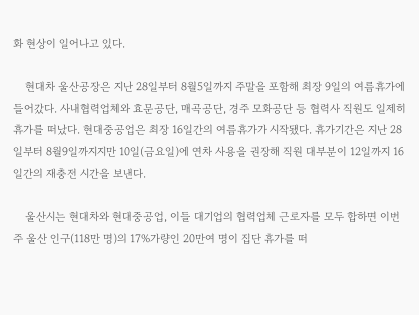화 현상이 일어나고 있다.

    현대차 울산공장은 지난 28일부터 8월5일까지 주말을 포함해 최장 9일의 여름휴가에 들어갔다. 사내협력업체와 효문공단, 매곡공단, 경주 모화공단 등 협력사 직원도 일제히 휴가를 떠났다. 현대중공업은 최장 16일간의 여름휴가가 시작됐다. 휴가기간은 지난 28일부터 8월9일까지지만 10일(금요일)에 연차 사용을 권장해 직원 대부분이 12일까지 16일간의 재충전 시간을 보낸다.

    울산시는 현대차와 현대중공업, 이들 대기업의 협력업체 근로자를 모두 합하면 이번주 울산 인구(118만 명)의 17%가량인 20만여 명이 집단 휴가를 떠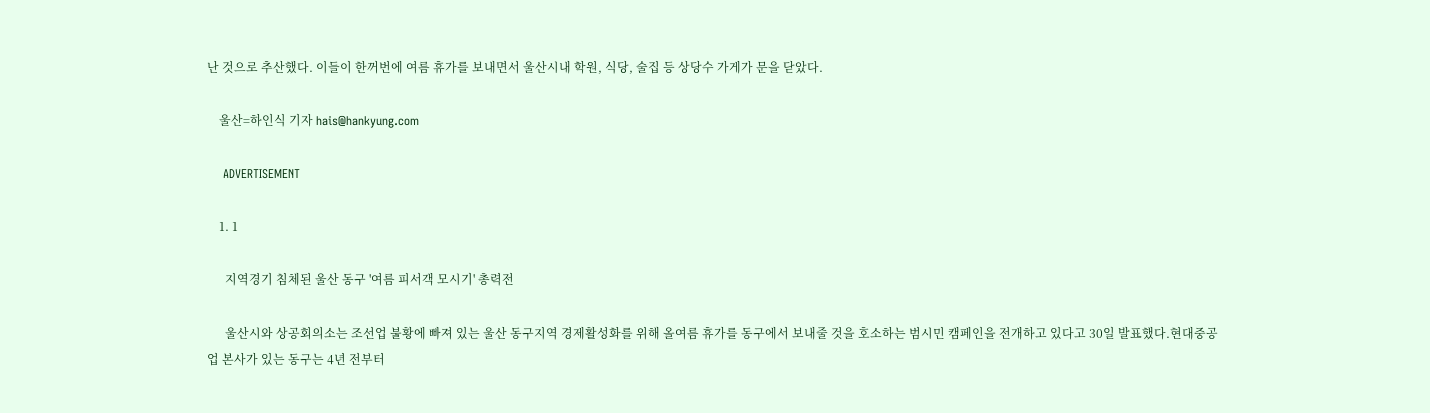난 것으로 추산했다. 이들이 한꺼번에 여름 휴가를 보내면서 울산시내 학원, 식당, 술집 등 상당수 가게가 문을 닫았다.

    울산=하인식 기자 hais@hankyung.com

    ADVERTISEMENT

    1. 1

      지역경기 침체된 울산 동구 '여름 피서객 모시기' 총력전

      울산시와 상공회의소는 조선업 불황에 빠져 있는 울산 동구지역 경제활성화를 위해 올여름 휴가를 동구에서 보내줄 것을 호소하는 범시민 캠페인을 전개하고 있다고 30일 발표했다.현대중공업 본사가 있는 동구는 4년 전부터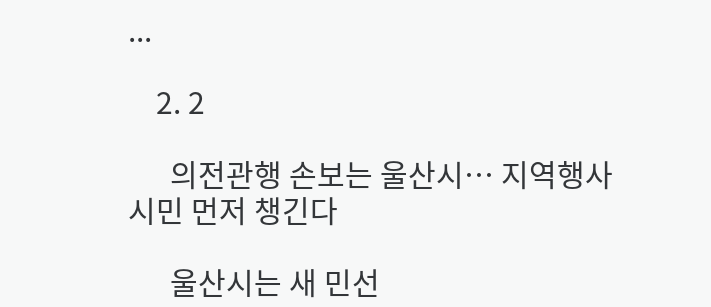...

    2. 2

      의전관행 손보는 울산시… 지역행사 시민 먼저 챙긴다

      울산시는 새 민선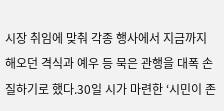시장 취임에 맞춰 각종 행사에서 지금까지 해오던 격식과 예우 등 묵은 관행을 대폭 손질하기로 했다.30일 시가 마련한 ‘시민이 존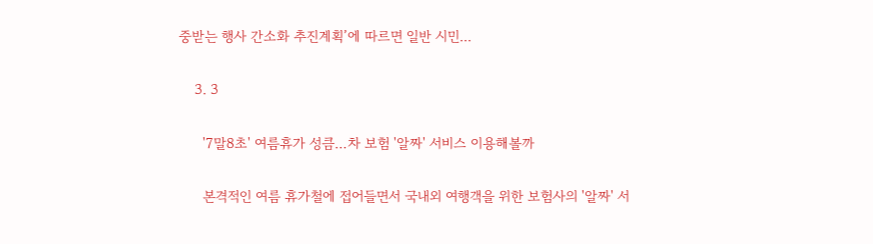중받는 행사 간소화 추진계획’에 따르면 일반 시민...

    3. 3

      '7말8초' 여름휴가 성큼…차 보험 '알짜' 서비스 이용해볼까

      본격적인 여름 휴가철에 접어들면서 국내외 여행객을 위한 보험사의 '알짜' 서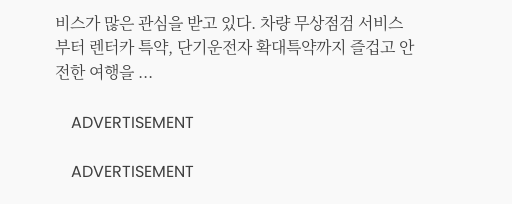비스가 많은 관심을 받고 있다. 차량 무상점검 서비스부터 렌터카 특약, 단기운전자 확대특약까지 즐겁고 안전한 여행을 ...

    ADVERTISEMENT

    ADVERTISEMENT